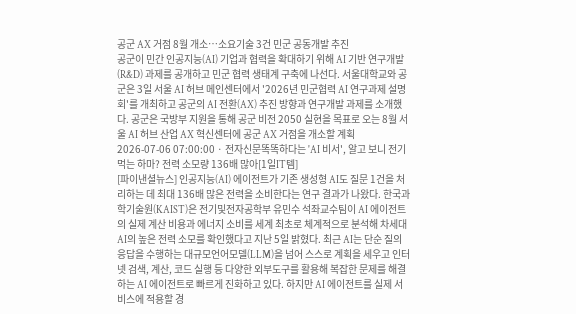공군 AX 거점 8월 개소…소요기술 3건 민군 공동개발 추진
공군이 민간 인공지능(AI) 기업과 협력을 확대하기 위해 AI 기반 연구개발(R&D) 과제를 공개하고 민군 협력 생태계 구축에 나선다. 서울대학교와 공군은 3일 서울 AI 허브 메인센터에서 '2026년 민군협력 AI 연구과제 설명회'를 개최하고 공군의 AI 전환(AX) 추진 방향과 연구개발 과제를 소개했다. 공군은 국방부 지원을 통해 공군 비전 2050 실현을 목표로 오는 8월 서울 AI 허브 산업 AX 혁신센터에 공군 AX 거점을 개소할 계획
2026-07-06 07:00:00 · 전자신문똑똑하다는 'AI 비서', 알고 보니 전기먹는 하마? 전력 소모량 136배 많아[1일IT템]
[파이낸셜뉴스] 인공지능(AI) 에이전트가 기존 생성형 AI도 질문 1건을 처리하는 데 최대 136배 많은 전력을 소비한다는 연구 결과가 나왔다. 한국과학기술원(KAIST)은 전기및전자공학부 유민수 석좌교수팀이 AI 에이전트의 실제 계산 비용과 에너지 소비를 세계 최초로 체계적으로 분석해 차세대 AI의 높은 전력 소모를 확인했다고 지난 5일 밝혔다. 최근 AI는 단순 질의응답을 수행하는 대규모언어모델(LLM)을 넘어 스스로 계획을 세우고 인터넷 검색, 계산, 코드 실행 등 다양한 외부도구를 활용해 복잡한 문제를 해결하는 AI 에이전트로 빠르게 진화하고 있다. 하지만 AI 에이전트를 실제 서비스에 적용할 경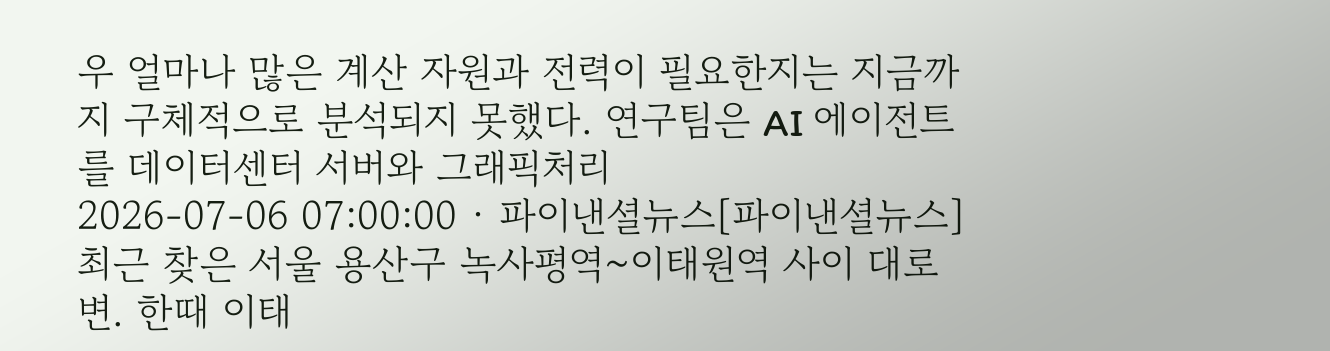우 얼마나 많은 계산 자원과 전력이 필요한지는 지금까지 구체적으로 분석되지 못했다. 연구팀은 AI 에이전트를 데이터센터 서버와 그래픽처리
2026-07-06 07:00:00 · 파이낸셜뉴스[파이낸셜뉴스] 최근 찾은 서울 용산구 녹사평역~이태원역 사이 대로변. 한때 이태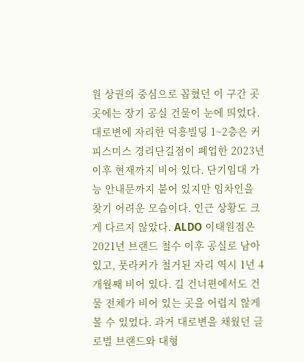원 상권의 중심으로 꼽혔던 이 구간 곳곳에는 장기 공실 건물이 눈에 띄었다. 대로변에 자리한 덕흥빌딩 1~2층은 커피스미스 경리단길점이 폐업한 2023년 이후 현재까지 비어 있다. 단기임대 가능 안내문까지 붙어 있지만 임차인을 찾기 어려운 모습이다. 인근 상황도 크게 다르지 않았다. ALDO 이태원점은 2021년 브랜드 철수 이후 공실로 남아 있고, 풋라커가 철거된 자리 역시 1년 4개월째 비어 있다. 길 건너편에서도 건물 전체가 비어 있는 곳을 어렵지 않게 볼 수 있었다. 과거 대로변을 채웠던 글로벌 브랜드와 대형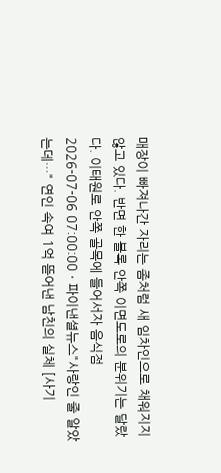매장이 빠져나간 자리는 좀처럼 새 임차인으로 채워지지 않고 있다. 반면 한 블록 안쪽 이면도로의 분위기는 달랐다. 이태원로 안쪽 골목에 들어서자 음식점
2026-07-06 07:00:00 · 파이낸셜뉴스"사랑인 줄 알았는데…" 연인 속여 1억 뜯어낸 남친의 실체 [사기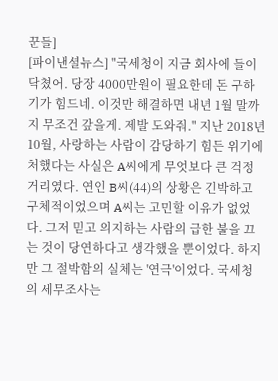꾼들]
[파이낸셜뉴스] "국세청이 지금 회사에 들이닥쳤어. 당장 4000만원이 필요한데 돈 구하기가 힘드네. 이것만 해결하면 내년 1월 말까지 무조건 갚을게. 제발 도와줘." 지난 2018년 10월, 사랑하는 사람이 감당하기 힘든 위기에 처했다는 사실은 A씨에게 무엇보다 큰 걱정거리였다. 연인 B씨(44)의 상황은 긴박하고 구체적이었으며 A씨는 고민할 이유가 없었다. 그저 믿고 의지하는 사람의 급한 불을 끄는 것이 당연하다고 생각했을 뿐이었다. 하지만 그 절박함의 실체는 '연극'이었다. 국세청의 세무조사는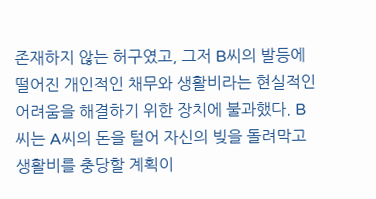존재하지 않는 허구였고, 그저 B씨의 발등에 떨어진 개인적인 채무와 생활비라는 현실적인 어려움을 해결하기 위한 장치에 불과했다. B씨는 A씨의 돈을 털어 자신의 빚을 돌려막고 생활비를 충당할 계획이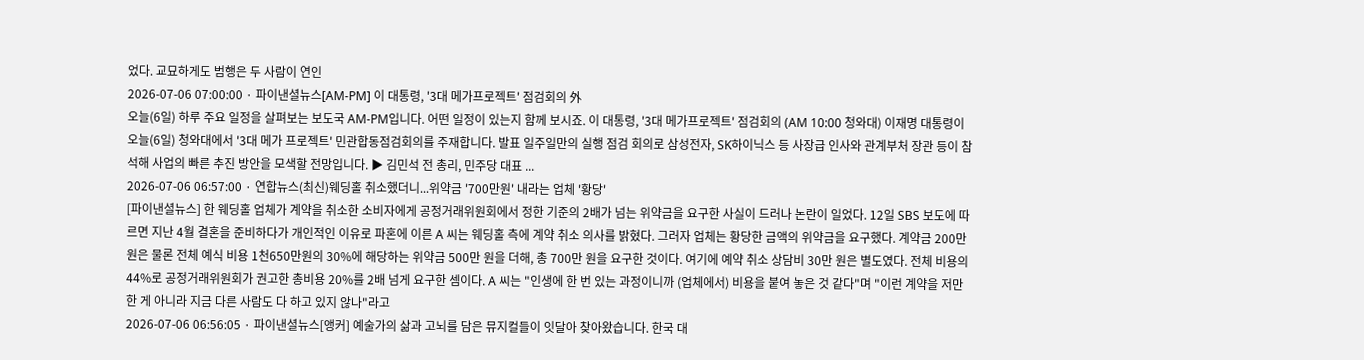었다. 교묘하게도 범행은 두 사람이 연인
2026-07-06 07:00:00 · 파이낸셜뉴스[AM-PM] 이 대통령, '3대 메가프로젝트' 점검회의 外
오늘(6일) 하루 주요 일정을 살펴보는 보도국 AM-PM입니다. 어떤 일정이 있는지 함께 보시죠. 이 대통령, '3대 메가프로젝트' 점검회의 (AM 10:00 청와대) 이재명 대통령이 오늘(6일) 청와대에서 '3대 메가 프로젝트' 민관합동점검회의를 주재합니다. 발표 일주일만의 실행 점검 회의로 삼성전자, SK하이닉스 등 사장급 인사와 관계부처 장관 등이 참석해 사업의 빠른 추진 방안을 모색할 전망입니다. ▶ 김민석 전 총리, 민주당 대표 ...
2026-07-06 06:57:00 · 연합뉴스(최신)웨딩홀 취소했더니...위약금 '700만원' 내라는 업체 '황당'
[파이낸셜뉴스] 한 웨딩홀 업체가 계약을 취소한 소비자에게 공정거래위원회에서 정한 기준의 2배가 넘는 위약금을 요구한 사실이 드러나 논란이 일었다. 12일 SBS 보도에 따르면 지난 4월 결혼을 준비하다가 개인적인 이유로 파혼에 이른 A 씨는 웨딩홀 측에 계약 취소 의사를 밝혔다. 그러자 업체는 황당한 금액의 위약금을 요구했다. 계약금 200만 원은 물론 전체 예식 비용 1천650만원의 30%에 해당하는 위약금 500만 원을 더해, 총 700만 원을 요구한 것이다. 여기에 예약 취소 상담비 30만 원은 별도였다. 전체 비용의 44%로 공정거래위원회가 권고한 총비용 20%를 2배 넘게 요구한 셈이다. A 씨는 "인생에 한 번 있는 과정이니까 (업체에서) 비용을 붙여 놓은 것 같다"며 "이런 계약을 저만 한 게 아니라 지금 다른 사람도 다 하고 있지 않나"라고
2026-07-06 06:56:05 · 파이낸셜뉴스[앵커] 예술가의 삶과 고뇌를 담은 뮤지컬들이 잇달아 찾아왔습니다. 한국 대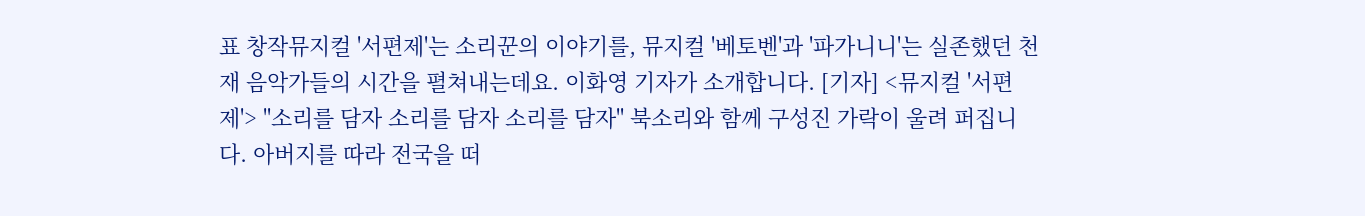표 창작뮤지컬 '서편제'는 소리꾼의 이야기를, 뮤지컬 '베토벤'과 '파가니니'는 실존했던 천재 음악가들의 시간을 펼쳐내는데요. 이화영 기자가 소개합니다. [기자] <뮤지컬 '서편제'> "소리를 담자 소리를 담자 소리를 담자" 북소리와 함께 구성진 가락이 울려 퍼집니다. 아버지를 따라 전국을 떠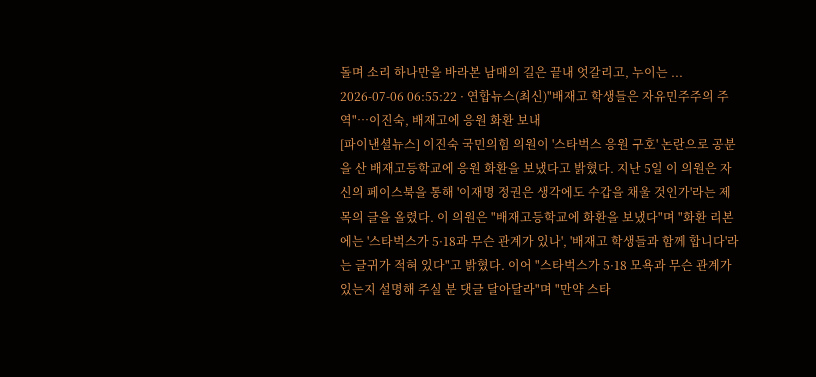돌며 소리 하나만을 바라본 남매의 길은 끝내 엇갈리고, 누이는 ...
2026-07-06 06:55:22 · 연합뉴스(최신)"배재고 학생들은 자유민주주의 주역"…이진숙, 배재고에 응원 화환 보내
[파이낸셜뉴스] 이진숙 국민의힘 의원이 '스타벅스 응원 구호' 논란으로 공분을 산 배재고등학교에 응원 화환을 보냈다고 밝혔다. 지난 5일 이 의원은 자신의 페이스북을 통해 '이재명 정권은 생각에도 수갑을 채울 것인가'라는 제목의 글을 올렸다. 이 의원은 "배재고등학교에 화환을 보냈다"며 "화환 리본에는 '스타벅스가 5·18과 무슨 관계가 있나', '배재고 학생들과 함께 합니다'라는 글귀가 적혀 있다"고 밝혔다. 이어 "스타벅스가 5·18 모욕과 무슨 관계가 있는지 설명해 주실 분 댓글 달아달라"며 "만약 스타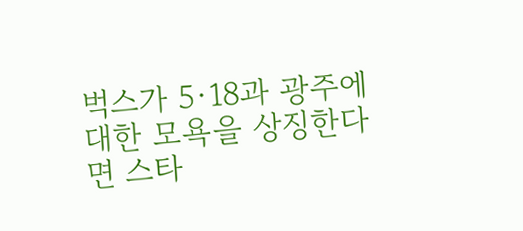벅스가 5·18과 광주에 대한 모욕을 상징한다면 스타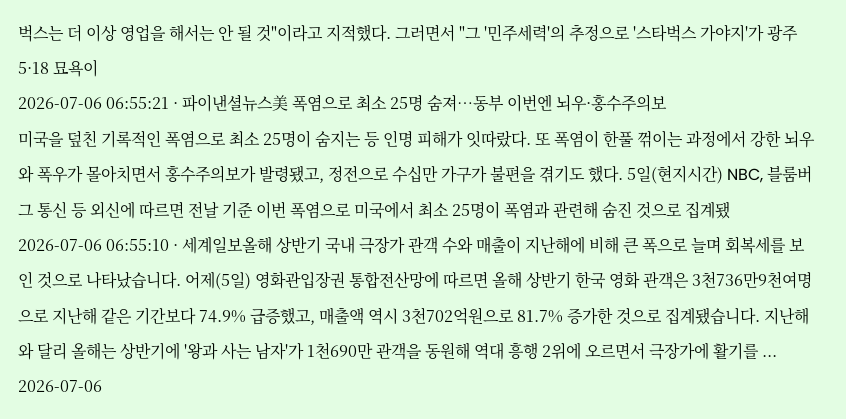벅스는 더 이상 영업을 해서는 안 될 것"이라고 지적했다. 그러면서 "그 '민주세력'의 추정으로 '스타벅스 가야지'가 광주 5·18 묘욕이
2026-07-06 06:55:21 · 파이낸셜뉴스美 폭염으로 최소 25명 숨져…동부 이번엔 뇌우·홍수주의보
미국을 덮친 기록적인 폭염으로 최소 25명이 숨지는 등 인명 피해가 잇따랐다. 또 폭염이 한풀 꺾이는 과정에서 강한 뇌우와 폭우가 몰아치면서 홍수주의보가 발령됐고, 정전으로 수십만 가구가 불편을 겪기도 했다. 5일(현지시간) NBC, 블룸버그 통신 등 외신에 따르면 전날 기준 이번 폭염으로 미국에서 최소 25명이 폭염과 관련해 숨진 것으로 집계됐
2026-07-06 06:55:10 · 세계일보올해 상반기 국내 극장가 관객 수와 매출이 지난해에 비해 큰 폭으로 늘며 회복세를 보인 것으로 나타났습니다. 어제(5일) 영화관입장권 통합전산망에 따르면 올해 상반기 한국 영화 관객은 3천736만9천여명으로 지난해 같은 기간보다 74.9% 급증했고, 매출액 역시 3천702억원으로 81.7% 증가한 것으로 집계됐습니다. 지난해와 달리 올해는 상반기에 '왕과 사는 남자'가 1천690만 관객을 동원해 역대 흥행 2위에 오르면서 극장가에 활기를 ...
2026-07-06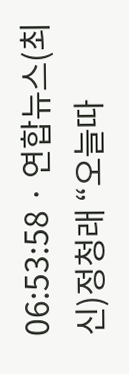06:53:58 · 연합뉴스(최신)정청래 “오늘따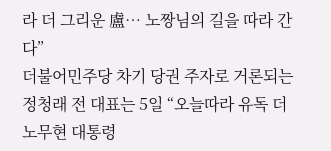라 더 그리운 盧… 노짱님의 길을 따라 간다”
더불어민주당 차기 당권 주자로 거론되는 정청래 전 대표는 5일 “오늘따라 유독 더 노무현 대통령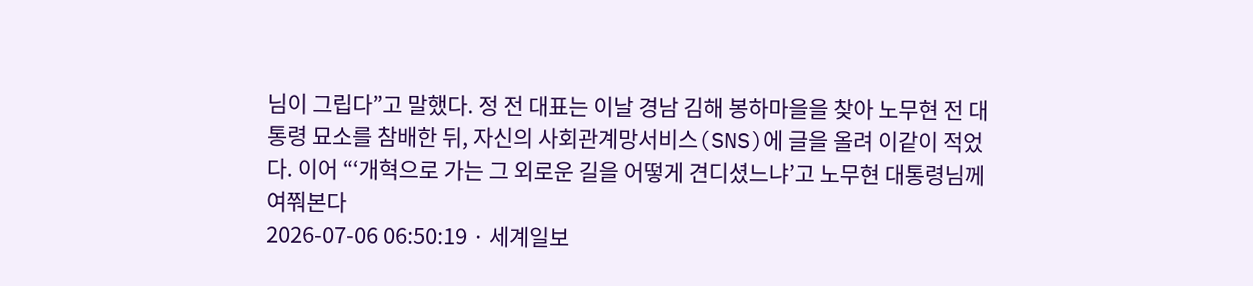님이 그립다”고 말했다. 정 전 대표는 이날 경남 김해 봉하마을을 찾아 노무현 전 대통령 묘소를 참배한 뒤, 자신의 사회관계망서비스(SNS)에 글을 올려 이같이 적었다. 이어 “‘개혁으로 가는 그 외로운 길을 어떻게 견디셨느냐’고 노무현 대통령님께 여쭤본다
2026-07-06 06:50:19 · 세계일보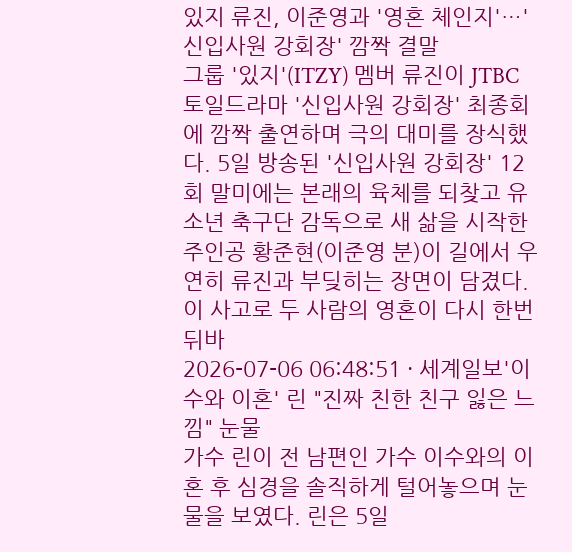있지 류진, 이준영과 '영혼 체인지'…'신입사원 강회장' 깜짝 결말
그룹 '있지'(ITZY) 멤버 류진이 JTBC 토일드라마 '신입사원 강회장' 최종회에 깜짝 출연하며 극의 대미를 장식했다. 5일 방송된 '신입사원 강회장' 12회 말미에는 본래의 육체를 되찾고 유소년 축구단 감독으로 새 삶을 시작한 주인공 황준현(이준영 분)이 길에서 우연히 류진과 부딪히는 장면이 담겼다. 이 사고로 두 사람의 영혼이 다시 한번 뒤바
2026-07-06 06:48:51 · 세계일보'이수와 이혼' 린 "진짜 친한 친구 잃은 느낌" 눈물
가수 린이 전 남편인 가수 이수와의 이혼 후 심경을 솔직하게 털어놓으며 눈물을 보였다. 린은 5일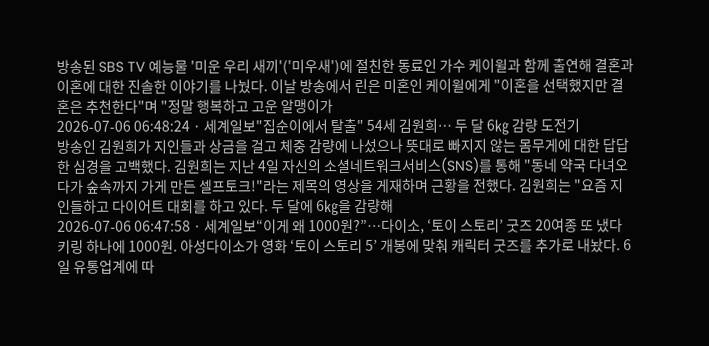방송된 SBS TV 예능물 '미운 우리 새끼'('미우새')에 절친한 동료인 가수 케이윌과 함께 출연해 결혼과 이혼에 대한 진솔한 이야기를 나눴다. 이날 방송에서 린은 미혼인 케이윌에게 "이혼을 선택했지만 결혼은 추천한다"며 "정말 행복하고 고운 알맹이가
2026-07-06 06:48:24 · 세계일보"집순이에서 탈출" 54세 김원희… 두 달 6㎏ 감량 도전기
방송인 김원희가 지인들과 상금을 걸고 체중 감량에 나섰으나 뜻대로 빠지지 않는 몸무게에 대한 답답한 심경을 고백했다. 김원희는 지난 4일 자신의 소셜네트워크서비스(SNS)를 통해 "동네 약국 다녀오다가 숲속까지 가게 만든 셀프토크!"라는 제목의 영상을 게재하며 근황을 전했다. 김원희는 "요즘 지인들하고 다이어트 대회를 하고 있다. 두 달에 6㎏을 감량해
2026-07-06 06:47:58 · 세계일보“이게 왜 1000원?”…다이소, ‘토이 스토리’ 굿즈 20여종 또 냈다
키링 하나에 1000원. 아성다이소가 영화 ‘토이 스토리 5’ 개봉에 맞춰 캐릭터 굿즈를 추가로 내놨다. 6일 유통업계에 따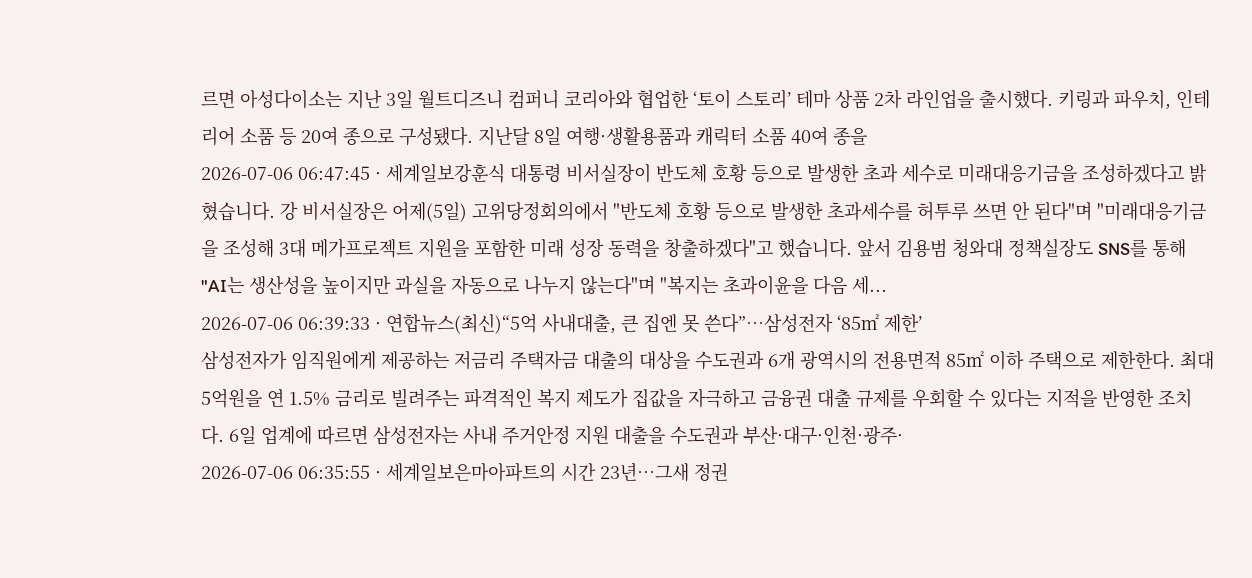르면 아성다이소는 지난 3일 월트디즈니 컴퍼니 코리아와 협업한 ‘토이 스토리’ 테마 상품 2차 라인업을 출시했다. 키링과 파우치, 인테리어 소품 등 20여 종으로 구성됐다. 지난달 8일 여행·생활용품과 캐릭터 소품 40여 종을
2026-07-06 06:47:45 · 세계일보강훈식 대통령 비서실장이 반도체 호황 등으로 발생한 초과 세수로 미래대응기금을 조성하겠다고 밝혔습니다. 강 비서실장은 어제(5일) 고위당정회의에서 "반도체 호황 등으로 발생한 초과세수를 허투루 쓰면 안 된다"며 "미래대응기금을 조성해 3대 메가프로젝트 지원을 포함한 미래 성장 동력을 창출하겠다"고 했습니다. 앞서 김용범 청와대 정책실장도 SNS를 통해 "AI는 생산성을 높이지만 과실을 자동으로 나누지 않는다"며 "복지는 초과이윤을 다음 세...
2026-07-06 06:39:33 · 연합뉴스(최신)“5억 사내대출, 큰 집엔 못 쓴다”…삼성전자 ‘85㎡ 제한’
삼성전자가 임직원에게 제공하는 저금리 주택자금 대출의 대상을 수도권과 6개 광역시의 전용면적 85㎡ 이하 주택으로 제한한다. 최대 5억원을 연 1.5% 금리로 빌려주는 파격적인 복지 제도가 집값을 자극하고 금융권 대출 규제를 우회할 수 있다는 지적을 반영한 조치다. 6일 업계에 따르면 삼성전자는 사내 주거안정 지원 대출을 수도권과 부산·대구·인천·광주·
2026-07-06 06:35:55 · 세계일보은마아파트의 시간 23년…그새 정권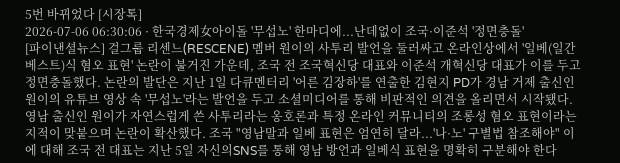5번 바뀌었다 [시장톡]
2026-07-06 06:30:06 · 한국경제女아이돌 '무섭노' 한마디에...난데없이 조국·이준석 '정면충돌'
[파이낸셜뉴스] 걸그룹 리센느(RESCENE) 멤버 원이의 사투리 발언을 둘러싸고 온라인상에서 '일베(일간베스트)식 혐오 표현' 논란이 불거진 가운데, 조국 전 조국혁신당 대표와 이준석 개혁신당 대표가 이를 두고 정면충돌했다. 논란의 발단은 지난 1일 다큐멘터리 '어른 김장하'를 연출한 김현지 PD가 경남 거제 출신인 원이의 유튜브 영상 속 '무섭노'라는 발언을 두고 소셜미디어를 통해 비판적인 의견을 올리면서 시작됐다. 영남 출신인 원이가 자연스럽게 쓴 사투리라는 옹호론과 특정 온라인 커뮤니티의 조롱성 혐오 표현이라는 지적이 맞붙으며 논란이 확산했다. 조국 "영남말과 일베 표현은 엄연히 달라...'나·노' 구별법 참조해야" 이에 대해 조국 전 대표는 지난 5일 자신의SNS를 통해 영남 방언과 일베식 표현을 명확히 구분해야 한다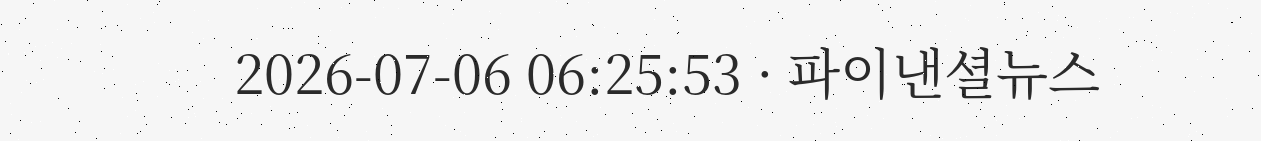2026-07-06 06:25:53 · 파이낸셜뉴스